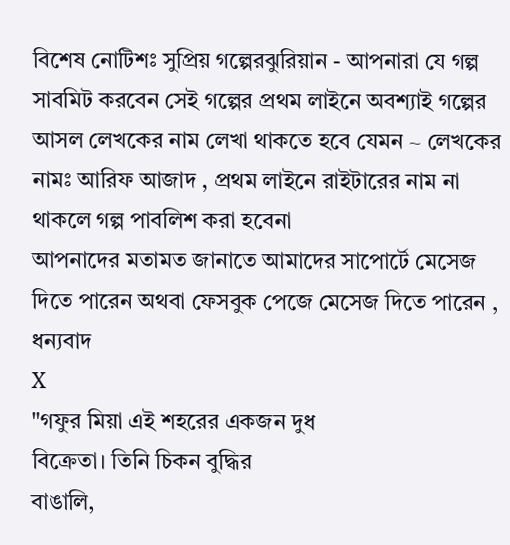বিশেষ নোটিশঃ সুপ্রিয় গল্পেরঝুরিয়ান - আপনারা যে গল্প সাবমিট করবেন সেই গল্পের প্রথম লাইনে অবশ্যাই গল্পের আসল লেখকের নাম লেখা থাকতে হবে যেমন ~ লেখকের নামঃ আরিফ আজাদ , প্রথম লাইনে রাইটারের নাম না থাকলে গল্প পাবলিশ করা হবেনা
আপনাদের মতামত জানাতে আমাদের সাপোর্টে মেসেজ দিতে পারেন অথবা ফেসবুক পেজে মেসেজ দিতে পারেন , ধন্যবাদ
X
"গফুর মিয়া এই শহরের একজন দুধ
বিক্রেতা। তিনি চিকন বুদ্ধির
বাঙালি,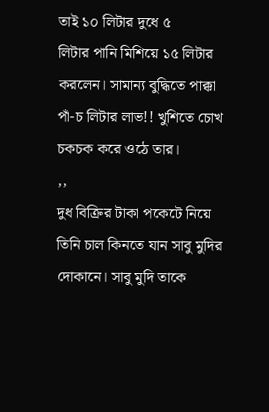তাই ১০ লিটার দুধে ৫
লিটার পানি মিশিয়ে ১৫ লিটার
করলেন। সামান্য বুদ্ধিতে পাক্কা
পাঁ-চ লিটার লাভ!! খুশিতে চোখ
চকচক করে ওঠে তার।
,,
দুধ বিক্রির টাকা পকেটে নিয়ে
তিনি চাল কিনতে যান সাবু মুদির
দোকানে। সাবু মুদি তাকে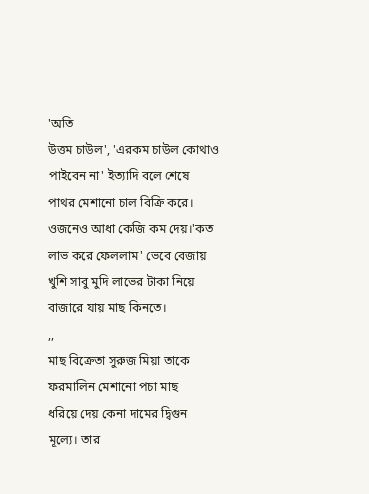'অতি
উত্তম চাউল', 'এরকম চাউল কোথাও
পাইবেন না' ইত্যাদি বলে শেষে
পাথর মেশানো চাল বিক্রি করে।
ওজনেও আধা কেজি কম দেয়।'কত
লাভ করে ফেললাম' ভেবে বেজায়
খুশি সাবু মুদি লাভের টাকা নিয়ে
বাজারে যায় মাছ কিনতে।
,,
মাছ বিক্রেতা সুরুজ মিয়া তাকে
ফরমালিন মেশানো পচা মাছ
ধরিয়ে দেয় কেনা দামের দ্বিগুন
মূল্যে। তার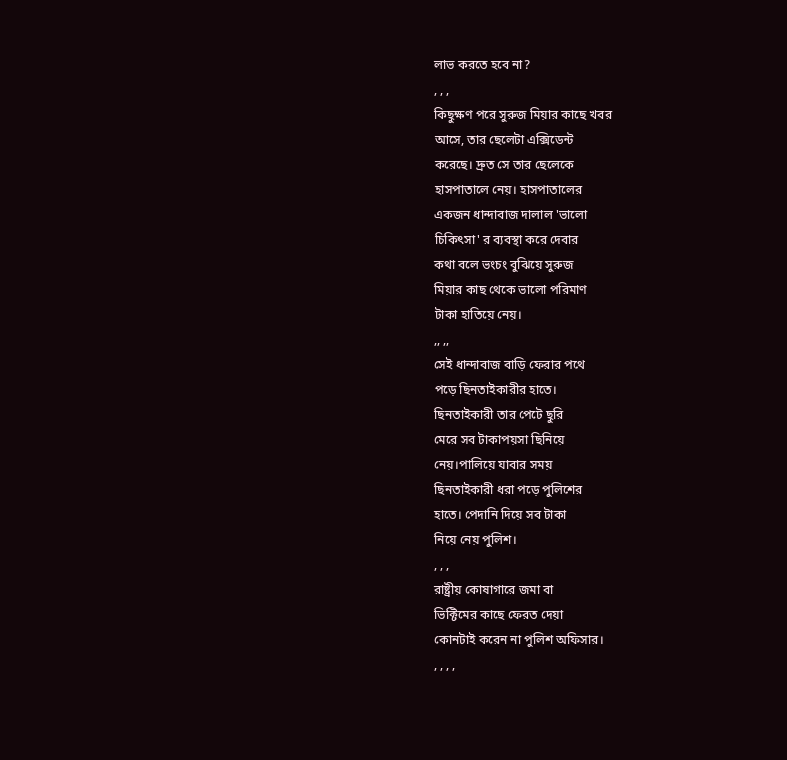লাভ করতে হবে না?
, , ,
কিছুক্ষণ পরে সুরুজ মিয়ার কাছে খবর
আসে, তার ছেলেটা এক্সিডেন্ট
করেছে। দ্রুত সে তার ছেলেকে
হাসপাতালে নেয়। হাসপাতালের
একজন ধান্দাবাজ দালাল 'ভালো
চিকিৎসা' র ব্যবস্থা করে দেবার
কথা বলে ভংচং বুঝিয়ে সুরুজ
মিয়ার কাছ থেকে ভালো পরিমাণ
টাকা হাতিয়ে নেয়।
,, ,,
সেই ধান্দাবাজ বাড়ি ফেরার পথে
পড়ে ছিনতাইকারীর হাতে।
ছিনতাইকারী তার পেটে ছুরি
মেরে সব টাকাপয়সা ছিনিয়ে
নেয়।পালিয়ে যাবার সময়
ছিনতাইকারী ধরা পড়ে পুলিশের
হাতে। পেদানি দিয়ে সব টাকা
নিয়ে নেয় পুলিশ।
, , ,
রাষ্ট্রীয় কোষাগারে জমা বা
ভিক্টিমের কাছে ফেরত দেয়া
কোনটাই করেন না পুলিশ অফিসার।
, , , ,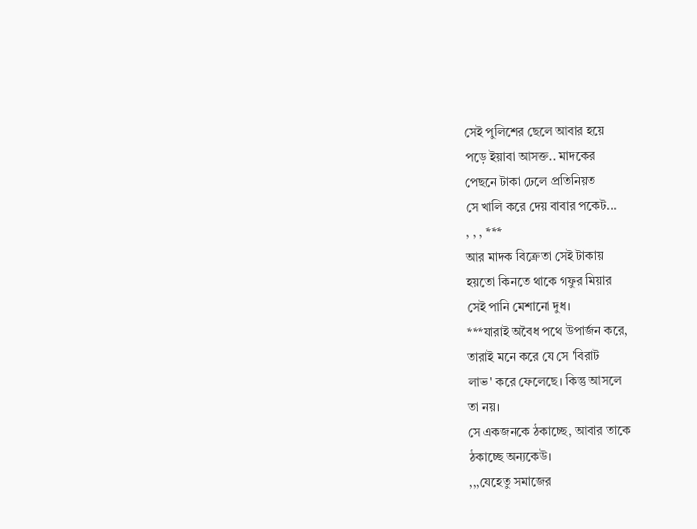সেই পুলিশের ছেলে আবার হয়ে
পড়ে ইয়াবা আসক্ত.. মাদকের
পেছনে টাকা ঢেলে প্রতিনিয়ত
সে খালি করে দেয় বাবার পকেট...
, , , ***
আর মাদক বিক্রেতা সেই টাকায়
হয়তো কিনতে থাকে গফুর মিয়ার
সেই পানি মেশানো দুধ।
***যারাই অবৈধ পথে উপার্জন করে,
তারাই মনে করে যে সে 'বিরাট
লাভ' করে ফেলেছে। কিন্তু আসলে
তা নয়।
সে একজনকে ঠকাচ্ছে, আবার তাকে
ঠকাচ্ছে অন্যকেউ।
,,,যেহেতু সমাজের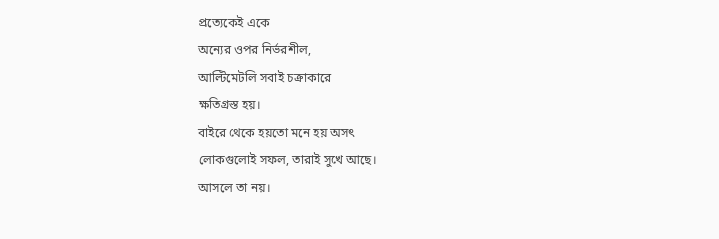প্রত্যেকেই একে
অন্যের ওপর নির্ভরশীল,
আল্টিমেটলি সবাই চক্রাকারে
ক্ষতিগ্রস্ত হয়।
বাইরে থেকে হয়তো মনে হয় অসৎ
লোকগুলোই সফল, তারাই সুখে আছে।
আসলে তা নয়।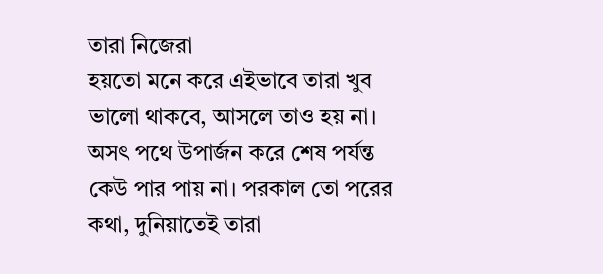তারা নিজেরা
হয়তো মনে করে এইভাবে তারা খুব
ভালো থাকবে, আসলে তাও হয় না।
অসৎ পথে উপার্জন করে শেষ পর্যন্ত
কেউ পার পায় না। পরকাল তো পরের
কথা, দুনিয়াতেই তারা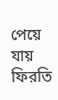পেয়ে যায়
ফিরতি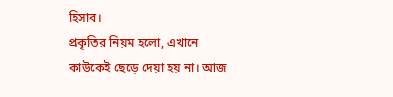হিসাব।
প্রকৃতির নিয়ম হলো, এখানে
কাউকেই ছেড়ে দেয়া হয় না। আজ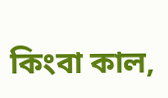কিংবা কাল,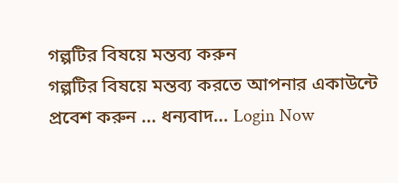গল্পটির বিষয়ে মন্তব্য করুন
গল্পটির বিষয়ে মন্তব্য করতে আপনার একাউন্টে প্রবেশ করুন ... ধন্যবাদ... Login Now